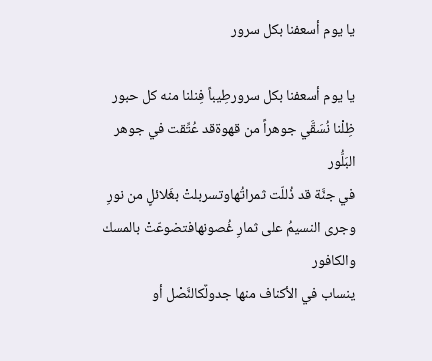يا يوم أسعفنا بكل سرور

يا يوم أسعفنا بكل سرورطِيباً فِنلنا منه كل حبور
ظِلْنا نُسَقَّي جوهراً من قهوةقد عُتِّقت في جوهر البَلُّور
في جنَّة قد ذُللّت ثمراتُهاوتسربلتْ بغَلائلٍ من نورِ
وجرى النسيمُ على ثمارِ غُصونهافتضوعّتْ بالمسك والكافور
ينساب في الأكناف منها جدولٌكالنَّصْل أو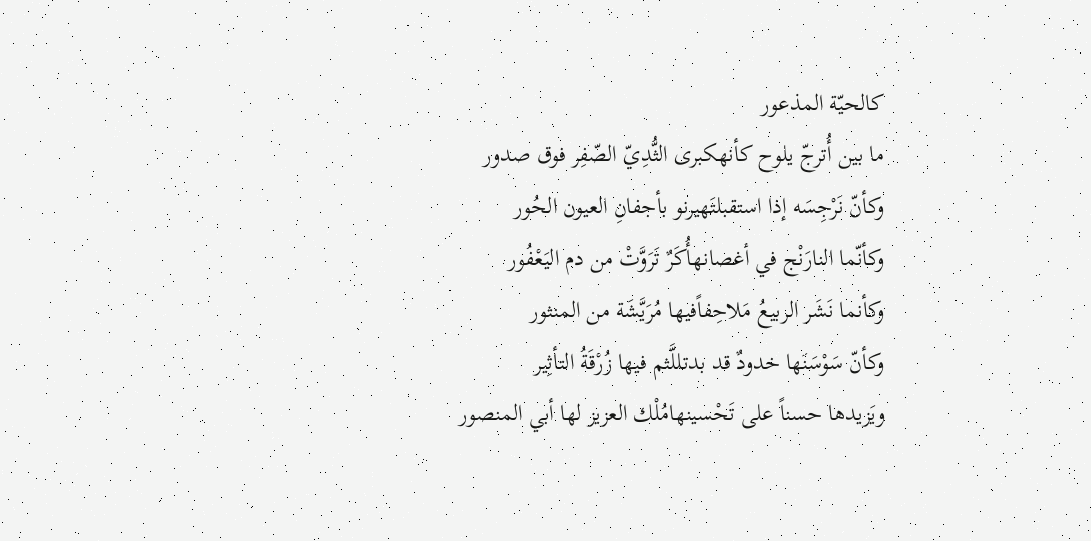كالحيّة المذعور
ما بين أُترجّ يلوح كأنهكبرى الثُّدِيّ الصّفِر فوق صدور
وكأنّ نَرْجِسَه إذا استقبلتَهيرنو بأجفانِ العيون الحُور
وكأنّما النارَنْج في أغصانهأُكَرٌ تَرَوَّتْ من دم اليَعْفُور
وكأنما نَشَر الربيعُ مَلاحِفاًفيها مُرَيَّشَة من المنثور
وكأنّ سَوْسَنَها خدودٌ قد بدتللَّثم فيها زُرْقَةُ التأثِير
ويَزيدها حسناً على تَحْسينهامُلْك العزيز لها أبي المنصور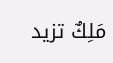مَلِكٌ تزيد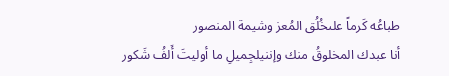طباعُه كَرماً علىخُلُق المُعز وشيمة المنصور
أنا عبدك المخلوقُ منك وإننيلجِميلِ ما أوليتَ أَلفُ شَكور